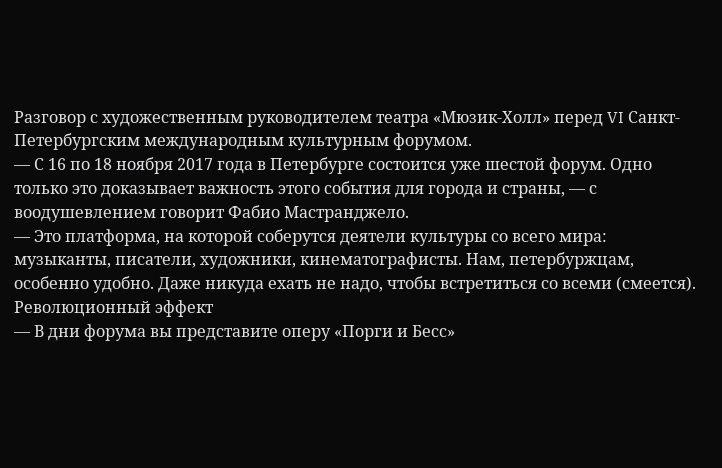Разговор с художественным руководителем театра «Мюзик-Холл» перед VI Санкт-Петербургским международным культурным форумом.
— С 16 по 18 ноября 2017 года в Петербурге состоится уже шестой форум. Одно только это доказывает важность этого события для города и страны, — с воодушевлением говорит Фабио Мастранджело.
— Это платформа, на которой соберутся деятели культуры со всего мира: музыканты, писатели, художники, кинематографисты. Нам, петербуржцам, особенно удобно. Даже никуда ехать не надо, чтобы встретиться со всеми (смеется).
Революционный эффект
— В дни форума вы представите оперу «Порги и Бесс»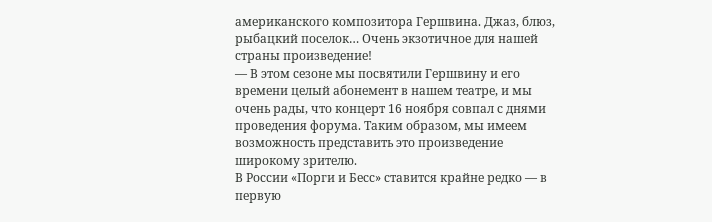американского композитора Гершвина. Джаз, блюз, рыбацкий поселок… Очень экзотичное для нашей страны произведение!
— В этом сезоне мы посвятили Гершвину и его времени целый абонемент в нашем театре, и мы очень рады, что концерт 16 ноября совпал с днями проведения форума. Таким образом, мы имеем возможность представить это произведение широкому зрителю.
В России «Порги и Бесс» ставится крайне редко — в первую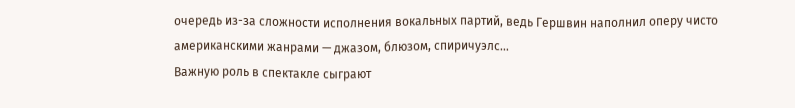очередь из-за сложности исполнения вокальных партий, ведь Гершвин наполнил оперу чисто американскими жанрами — джазом, блюзом, спиричуэлс…
Важную роль в спектакле сыграют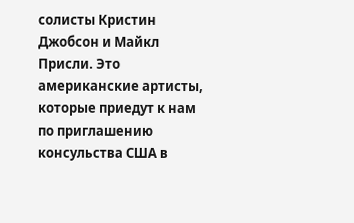солисты Кристин Джобсон и Майкл Присли. Это американские артисты, которые приедут к нам по приглашению консульства США в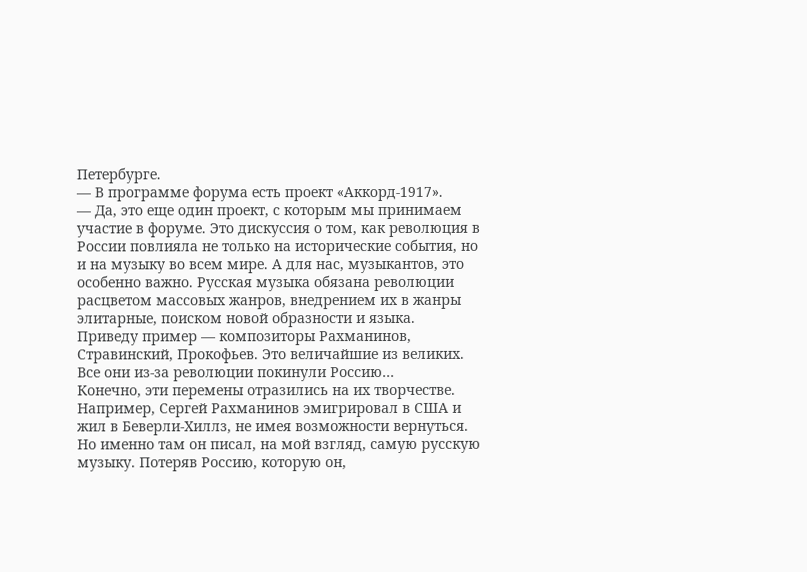Петербурге.
— В программе форума есть проект «Аккорд-1917».
— Да, это еще один проект, с которым мы принимаем участие в форуме. Это дискуссия о том, как революция в России повлияла не только на исторические события, но и на музыку во всем мире. А для нас, музыкантов, это особенно важно. Русская музыка обязана революции расцветом массовых жанров, внедрением их в жанры элитарные, поиском новой образности и языка.
Приведу пример — композиторы Рахманинов, Стравинский, Прокофьев. Это величайшие из великих. Все они из-за революции покинули Россию…
Конечно, эти перемены отразились на их творчестве. Например, Сергей Рахманинов эмигрировал в США и жил в Беверли-Хиллз, не имея возможности вернуться. Но именно там он писал, на мой взгляд, самую русскую музыку. Потеряв Россию, которую он,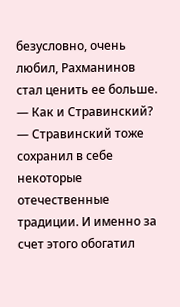безусловно, очень любил, Рахманинов стал ценить ее больше.
— Как и Стравинский?
— Стравинский тоже сохранил в себе некоторые отечественные традиции. И именно за счет этого обогатил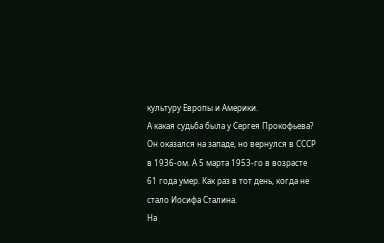культуру Европы и Америки.
А какая судьба была у Сергея Прокофьева? Он оказался на западе, но вернулся в СССР в 1936-ом. А 5 марта 1953-го в возрасте 61 года умер. Как раз в тот день, когда не стало Иосифа Сталина.
На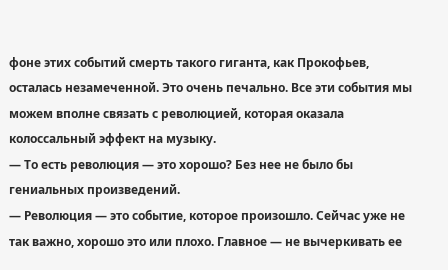фоне этих событий смерть такого гиганта, как Прокофьев, осталась незамеченной. Это очень печально. Все эти события мы можем вполне связать с революцией, которая оказала колоссальный эффект на музыку.
— То есть революция — это хорошо? Без нее не было бы гениальных произведений.
— Революция — это событие, которое произошло. Сейчас уже не так важно, хорошо это или плохо. Главное — не вычеркивать ее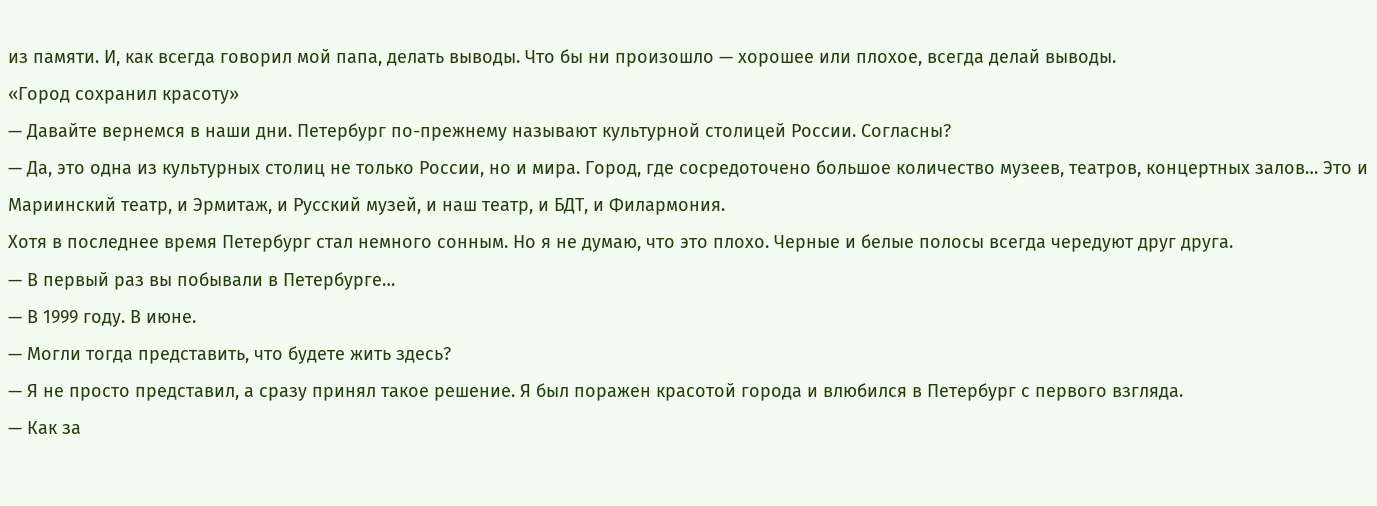из памяти. И, как всегда говорил мой папа, делать выводы. Что бы ни произошло — хорошее или плохое, всегда делай выводы.
«Город сохранил красоту»
— Давайте вернемся в наши дни. Петербург по-прежнему называют культурной столицей России. Согласны?
— Да, это одна из культурных столиц не только России, но и мира. Город, где сосредоточено большое количество музеев, театров, концертных залов… Это и Мариинский театр, и Эрмитаж, и Русский музей, и наш театр, и БДТ, и Филармония.
Хотя в последнее время Петербург стал немного сонным. Но я не думаю, что это плохо. Черные и белые полосы всегда чередуют друг друга.
— В первый раз вы побывали в Петербурге…
— В 1999 году. В июне.
— Могли тогда представить, что будете жить здесь?
— Я не просто представил, а сразу принял такое решение. Я был поражен красотой города и влюбился в Петербург с первого взгляда.
— Как за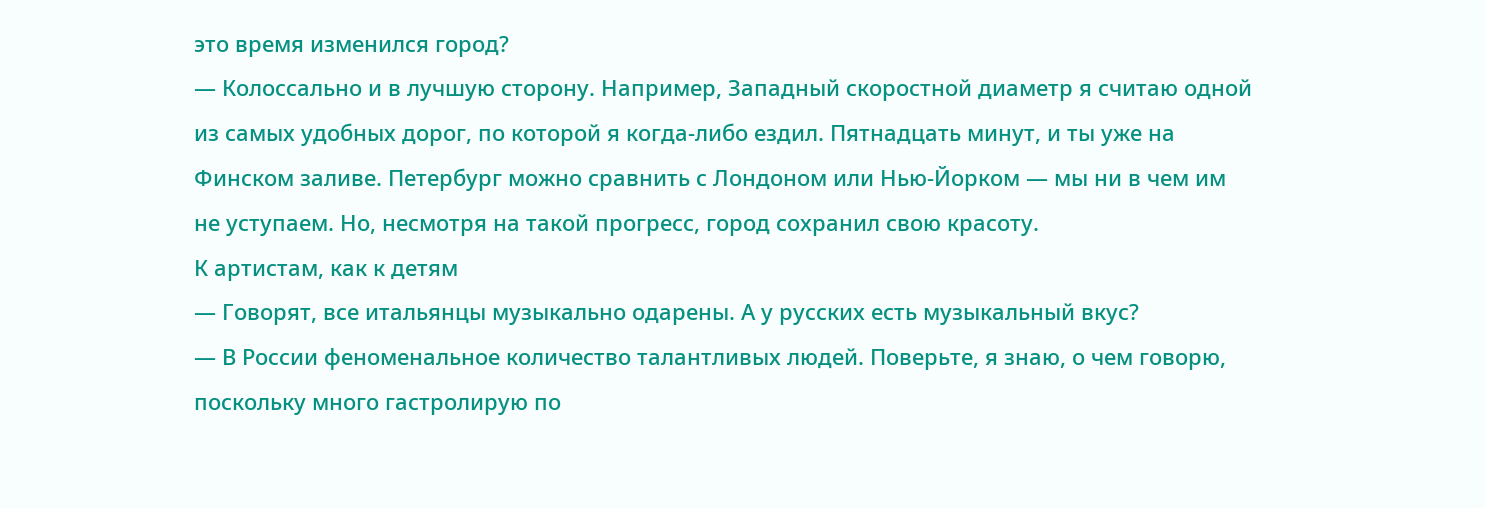это время изменился город?
— Колоссально и в лучшую сторону. Например, Западный скоростной диаметр я считаю одной из самых удобных дорог, по которой я когда-либо ездил. Пятнадцать минут, и ты уже на Финском заливе. Петербург можно сравнить с Лондоном или Нью-Йорком — мы ни в чем им не уступаем. Но, несмотря на такой прогресс, город сохранил свою красоту.
К артистам, как к детям
— Говорят, все итальянцы музыкально одарены. А у русских есть музыкальный вкус?
— В России феноменальное количество талантливых людей. Поверьте, я знаю, о чем говорю, поскольку много гастролирую по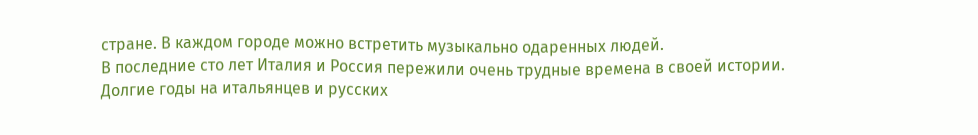стране. В каждом городе можно встретить музыкально одаренных людей.
В последние сто лет Италия и Россия пережили очень трудные времена в своей истории. Долгие годы на итальянцев и русских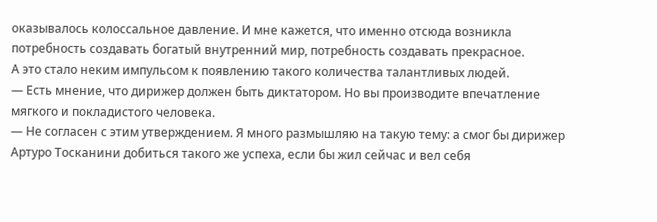оказывалось колоссальное давление. И мне кажется, что именно отсюда возникла потребность создавать богатый внутренний мир, потребность создавать прекрасное.
А это стало неким импульсом к появлению такого количества талантливых людей.
— Есть мнение, что дирижер должен быть диктатором. Но вы производите впечатление мягкого и покладистого человека.
— Не согласен с этим утверждением. Я много размышляю на такую тему: а смог бы дирижер Артуро Тосканини добиться такого же успеха, если бы жил сейчас и вел себя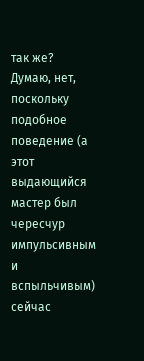так же?
Думаю, нет, поскольку подобное поведение (а этот выдающийся мастер был чересчур импульсивным и вспыльчивым) сейчас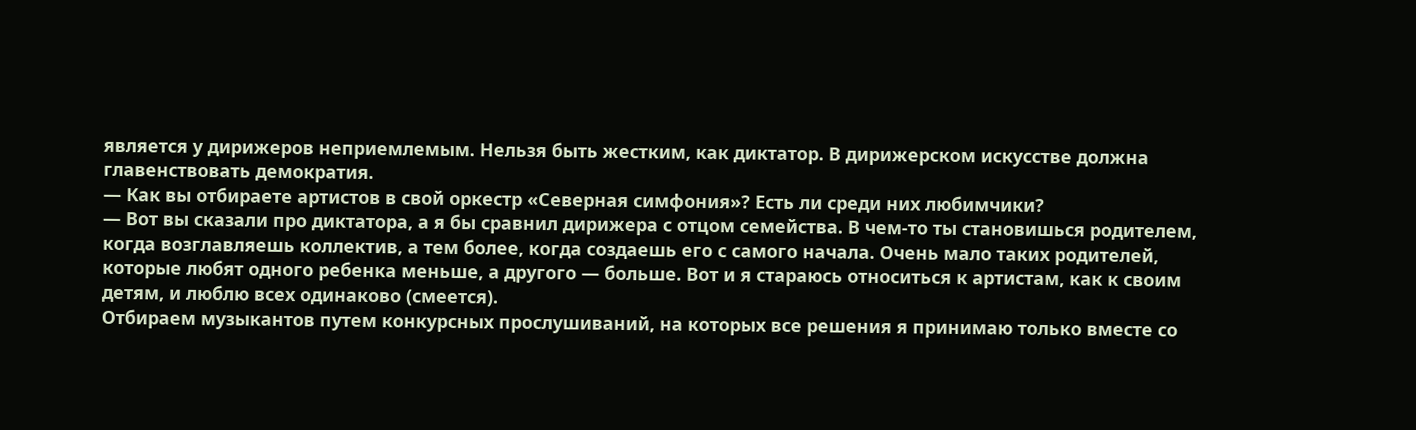является у дирижеров неприемлемым. Нельзя быть жестким, как диктатор. В дирижерском искусстве должна главенствовать демократия.
— Как вы отбираете артистов в свой оркестр «Северная симфония»? Есть ли среди них любимчики?
— Вот вы сказали про диктатора, а я бы сравнил дирижера с отцом семейства. В чем-то ты становишься родителем, когда возглавляешь коллектив, а тем более, когда создаешь его с самого начала. Очень мало таких родителей, которые любят одного ребенка меньше, а другого — больше. Вот и я стараюсь относиться к артистам, как к своим детям, и люблю всех одинаково (смеется).
Отбираем музыкантов путем конкурсных прослушиваний, на которых все решения я принимаю только вместе со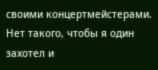своими концертмейстерами. Нет такого, чтобы я один захотел и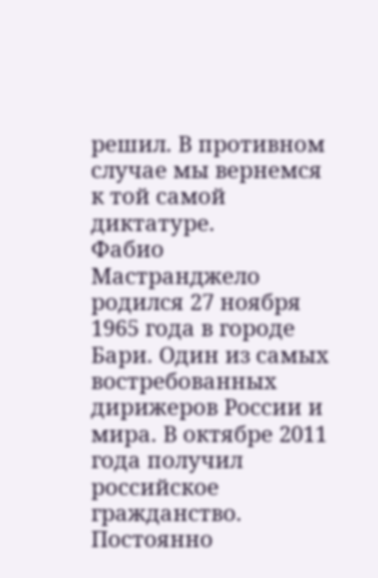решил. В противном случае мы вернемся к той самой диктатуре.
Фабио Мастранджело родился 27 ноября 1965 года в городе Бари. Один из самых востребованных дирижеров России и мира. В октябре 2011 года получил российское гражданство. Постоянно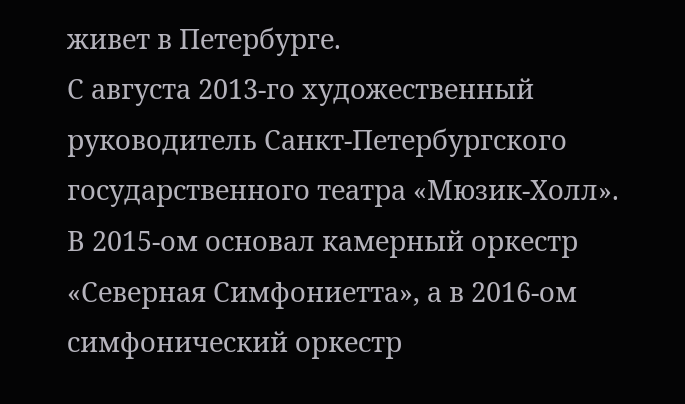живет в Петербурге.
С августа 2013-го художественный руководитель Санкт-Петербургского государственного театра «Мюзик-Холл». В 2015-ом основал камерный оркестр «Северная Симфониетта», а в 2016-ом симфонический оркестр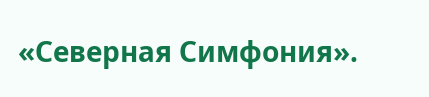«Северная Симфония».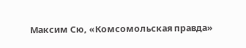Максим Сю, «Комсомольская правда»